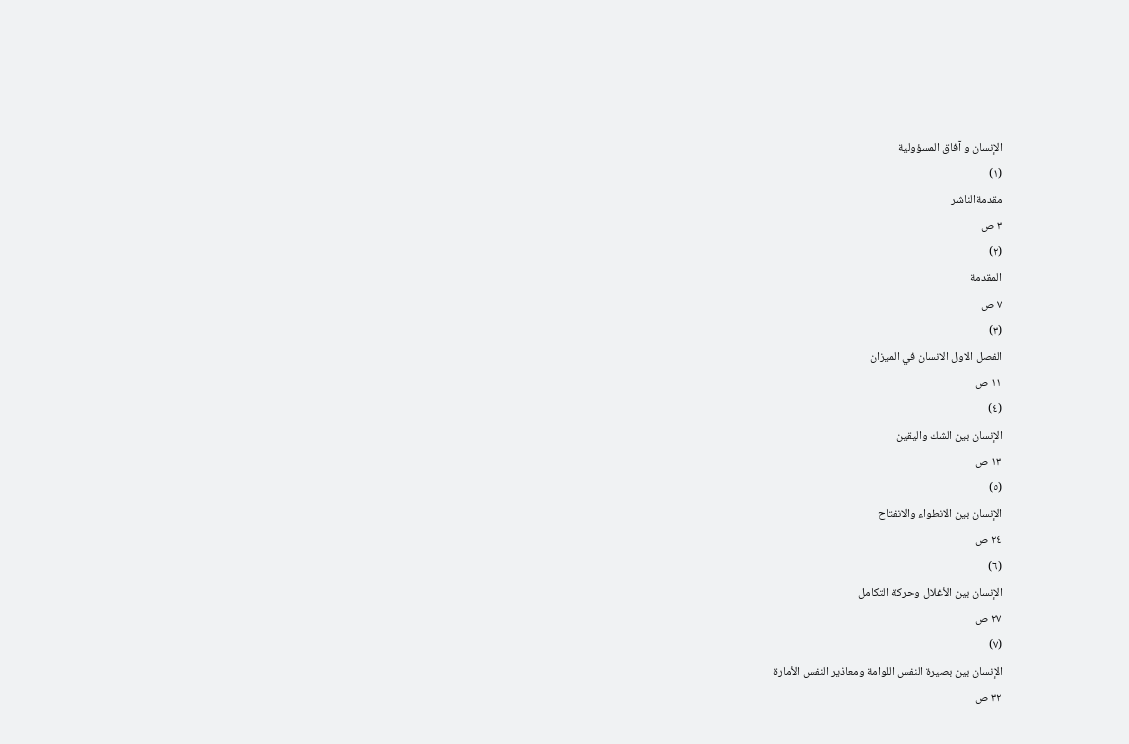الإنسان و آفاق المسؤولية
(١)
مقدمةالناشر
٣ ص
(٢)
المقدمة
٧ ص
(٣)
الفصل الاول الانسان في الميزان
١١ ص
(٤)
الإنسان بين الشك واليقين
١٣ ص
(٥)
الإنسان بين الانطواء والانفتاح
٢٤ ص
(٦)
الإنسان بين الأغلال وحركة التكامل
٢٧ ص
(٧)
الإنسان بين بصيرة النفس اللوامة ومعاذير النفس الأمارة
٣٢ ص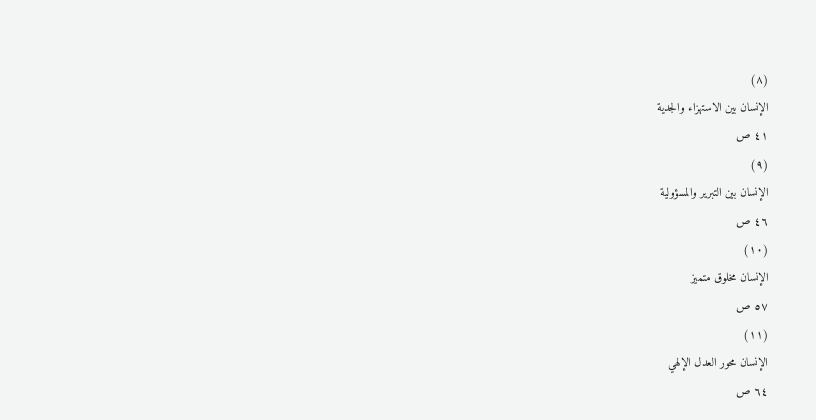(٨)
الإنسان بين الاستهزاء والجدية
٤١ ص
(٩)
الإنسان بين التبرير والمسؤولية
٤٦ ص
(١٠)
الإنسان مخلوق متميز
٥٧ ص
(١١)
الإنسان محور العدل الإلهي
٦٤ ص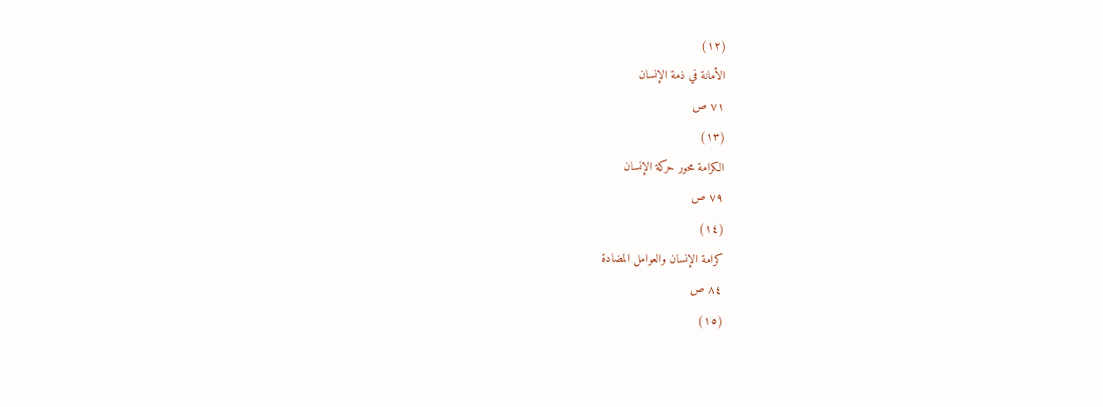(١٢)
الأمانة في ذمة الإنسان
٧١ ص
(١٣)
الكرامة محور حركة الإنسان
٧٩ ص
(١٤)
كرامة الإنسان والعوامل المضادة
٨٤ ص
(١٥)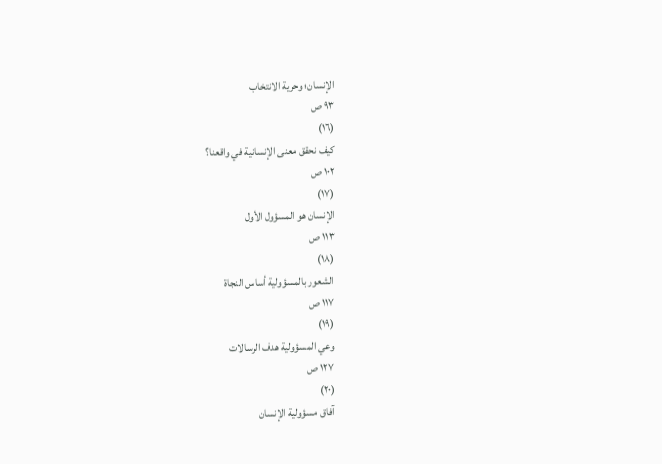الإنسان؛ وحرية الانتخاب
٩٣ ص
(١٦)
كيف نحقق معنى الإنسانية في واقعنا؟
١٠٢ ص
(١٧)
الإنسان هو المسؤول الأول
١١٣ ص
(١٨)
الشعور بالمسؤولية أساس النجاة
١١٧ ص
(١٩)
وعي المسؤولية هدف الرسالات
١٢٧ ص
(٢٠)
آفاق مسؤولية الإنسان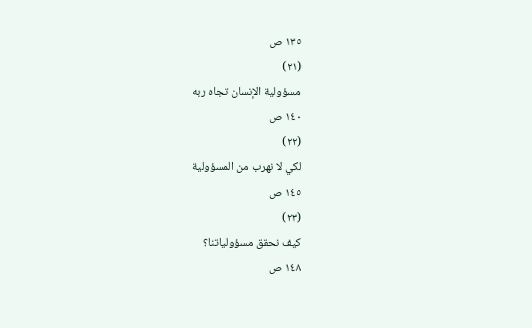١٣٥ ص
(٢١)
مسؤولية الإنسان تجاه ربه
١٤٠ ص
(٢٢)
لكي لا نهرب من المسؤولية
١٤٥ ص
(٢٣)
كيف نحقق مسؤولياتنا؟
١٤٨ ص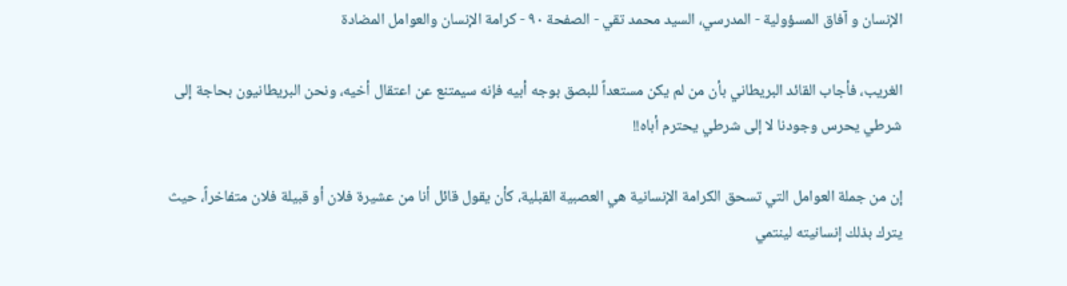الإنسان و آفاق المسؤولية - المدرسي، السيد محمد تقي - الصفحة ٩٠ - كرامة الإنسان والعوامل المضادة

الغريب، فأجاب القائد البريطاني بأن من لم يكن مستعداً للبصق بوجه أبيه فإنه سيمتنع عن اعتقال أخيه، ونحن البريطانيون بحاجة إلى شرطي يحرس وجودنا لا إلى شرطي يحترم أباه!!

إن من جملة العوامل التي تسحق الكرامة الإنسانية هي العصبية القبلية، كأن يقول قائل أنا من عشيرة فلان أو قبيلة فلان متفاخراً، حيث يترك بذلك إنسانيته لينتمي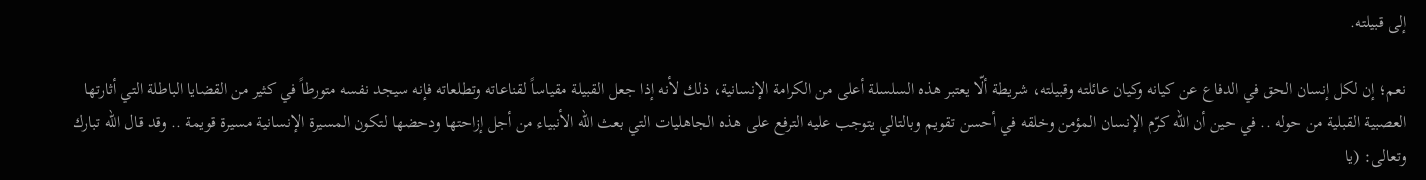إلى قبيلته.

نعم؛ إن لكل إنسان الحق في الدفاع عن كيانه وكيان عائلته وقبيلته، شريطة ألّا يعتبر هذه السلسلة أعلى من الكرامة الإنسانية، ذلك لأنه إذا جعل القبيلة مقياساً لقناعاته وتطلعاته فإنه سيجد نفسه متورطاً في كثير من القضايا الباطلة التي أثارتها العصبية القبلية من حوله .. في حين أن الله كرّم الإنسان المؤمن وخلقه في أحسن تقويم وبالتالي يتوجب عليه الترفع على هذه الجاهليات التي بعث الله الأنبياء من أجل إزاحتها ودحضها لتكون المسيرة الإنسانية مسيرة قويمة .. وقد قال الله تبارك وتعالى: (يا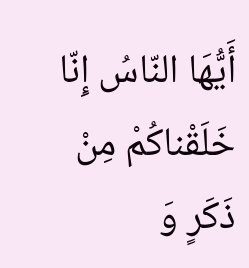أَيُّهَا النّاسُ إِنّا خَلَقْناكُمْ مِنْ ذَكَرٍ وَ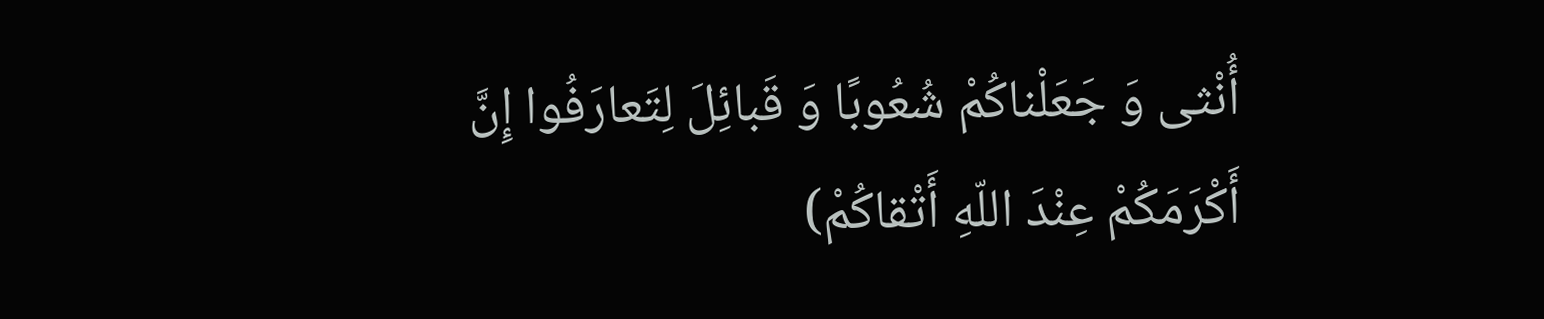أُنْثى وَ جَعَلْناكُمْ شُعُوبًا وَ قَبائِلَ لِتَعارَفُوا إِنَّ أَكْرَمَكُمْ عِنْدَ اللّهِ أَتْقاكُمْ)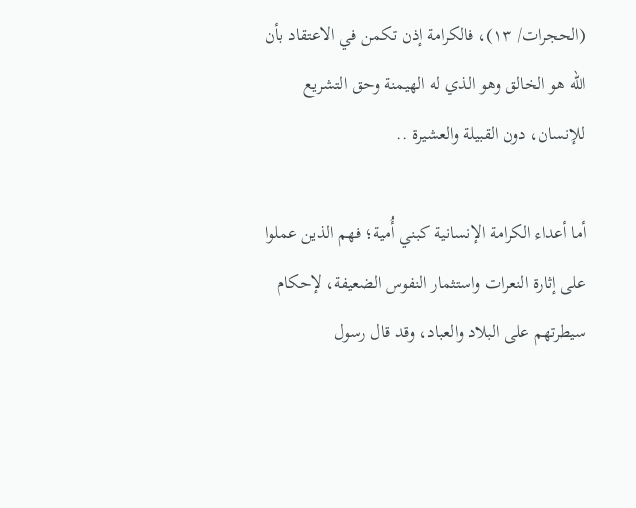(الحجرات/ ١٣)، فالكرامة إذن تكمن في الاعتقاد بأن الله هو الخالق وهو الذي له الهيمنة وحق التشريع للإنسان، دون القبيلة والعشيرة ..

أما أعداء الكرامة الإنسانية كبني أُمية؛ فهم الذين عملوا على إثارة النعرات واستثمار النفوس الضعيفة، لإحكام سيطرتهم على البلاد والعباد، وقد قال رسول